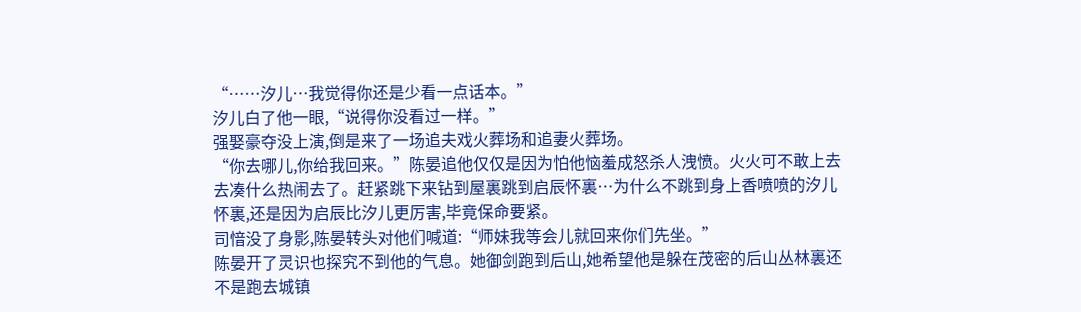“……汐儿…我觉得你还是少看一点话本。”
汐儿白了他一眼,“说得你没看过一样。”
强娶豪夺没上演,倒是来了一场追夫戏火葬场和追妻火葬场。
“你去哪儿,你给我回来。”陈晏追他仅仅是因为怕他恼羞成怒杀人洩愤。火火可不敢上去去凑什么热闹去了。赶紧跳下来钻到屋裏跳到启辰怀裏…为什么不跳到身上香喷喷的汐儿怀裏,还是因为启辰比汐儿更厉害,毕竟保命要紧。
司愔没了身影,陈晏转头对他们喊道:“师妹我等会儿就回来你们先坐。”
陈晏开了灵识也探究不到他的气息。她御剑跑到后山,她希望他是躲在茂密的后山丛林裏还不是跑去城镇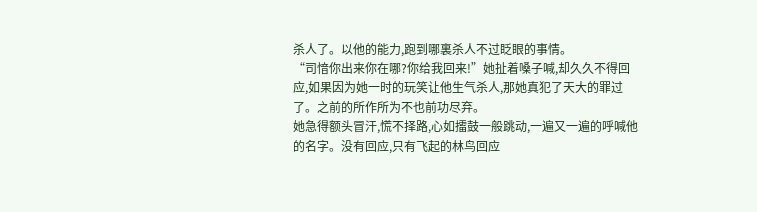杀人了。以他的能力,跑到哪裏杀人不过眨眼的事情。
“司愔你出来你在哪?你给我回来!”她扯着嗓子喊,却久久不得回应,如果因为她一时的玩笑让他生气杀人,那她真犯了天大的罪过了。之前的所作所为不也前功尽弃。
她急得额头冒汗,慌不择路,心如擂鼓一般跳动,一遍又一遍的呼喊他的名字。没有回应,只有飞起的林鸟回应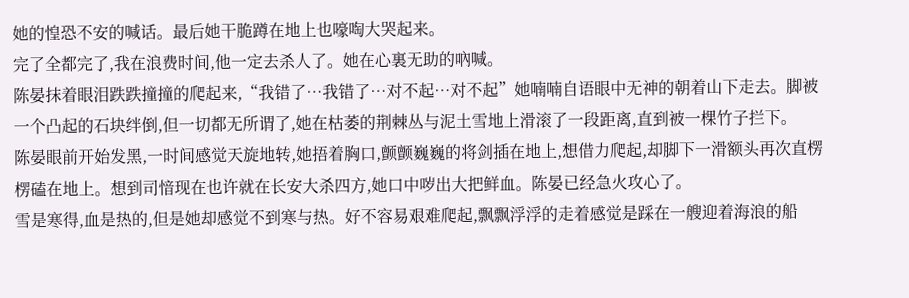她的惶恐不安的喊话。最后她干脆蹲在地上也嚎啕大哭起来。
完了全都完了,我在浪费时间,他一定去杀人了。她在心裏无助的吶喊。
陈晏抹着眼泪跌跌撞撞的爬起来,“我错了…我错了…对不起…对不起”她喃喃自语眼中无神的朝着山下走去。脚被一个凸起的石块绊倒,但一切都无所谓了,她在枯萎的荆棘丛与泥土雪地上滑滚了一段距离,直到被一棵竹子拦下。
陈晏眼前开始发黑,一时间感觉天旋地转,她捂着胸口,颤颤巍巍的将剑插在地上,想借力爬起,却脚下一滑额头再次直楞楞磕在地上。想到司愔现在也许就在长安大杀四方,她口中哕出大把鲜血。陈晏已经急火攻心了。
雪是寒得,血是热的,但是她却感觉不到寒与热。好不容易艰难爬起,飘飘浮浮的走着感觉是踩在一艘迎着海浪的船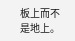板上而不是地上。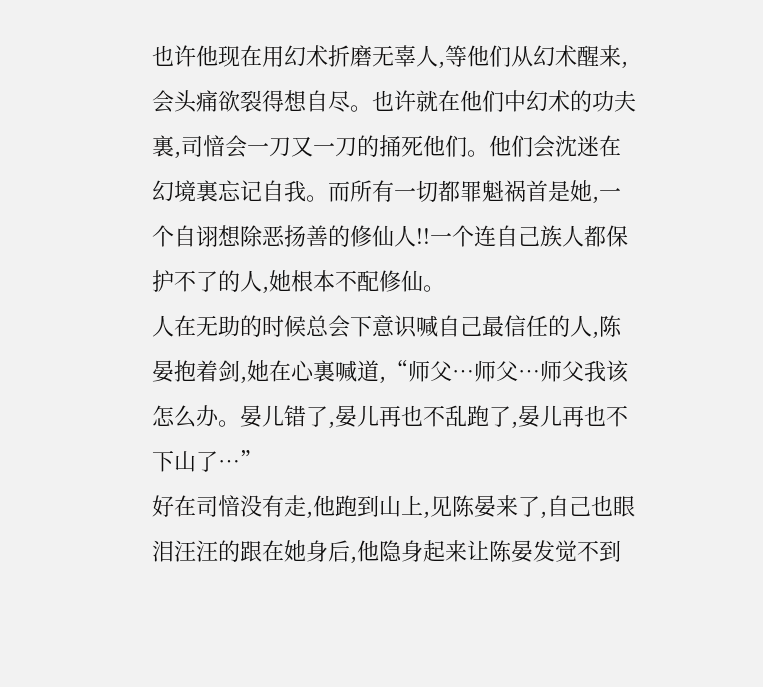也许他现在用幻术折磨无辜人,等他们从幻术醒来,会头痛欲裂得想自尽。也许就在他们中幻术的功夫裏,司愔会一刀又一刀的捅死他们。他们会沈迷在幻境裏忘记自我。而所有一切都罪魁祸首是她,一个自诩想除恶扬善的修仙人!!一个连自己族人都保护不了的人,她根本不配修仙。
人在无助的时候总会下意识喊自己最信任的人,陈晏抱着剑,她在心裏喊道,“师父…师父…师父我该怎么办。晏儿错了,晏儿再也不乱跑了,晏儿再也不下山了…”
好在司愔没有走,他跑到山上,见陈晏来了,自己也眼泪汪汪的跟在她身后,他隐身起来让陈晏发觉不到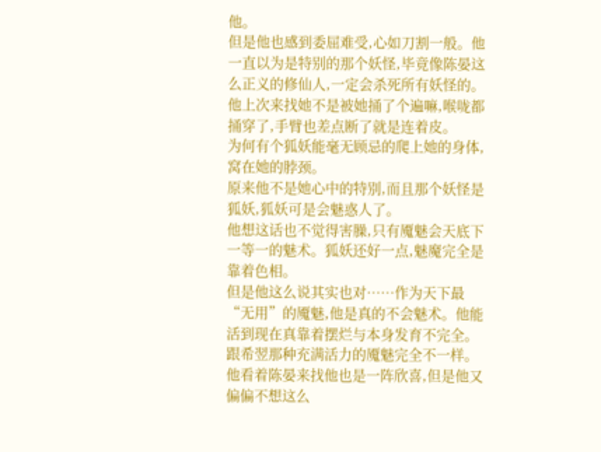他。
但是他也感到委屈难受,心如刀割一般。他一直以为是特别的那个妖怪,毕竟像陈晏这么正义的修仙人,一定会杀死所有妖怪的。
他上次来找她不是被她捅了个遍嘛,喉咙都捅穿了,手臂也差点断了就是连着皮。
为何有个狐妖能毫无顾忌的爬上她的身体,窝在她的脖颈。
原来他不是她心中的特别,而且那个妖怪是狐妖,狐妖可是会魅惑人了。
他想这话也不觉得害臊,只有魇魅会天底下一等一的魅术。狐妖还好一点,魅魔完全是靠着色相。
但是他这么说其实也对……作为天下最“无用”的魇魅,他是真的不会魅术。他能活到现在真靠着摆烂与本身发育不完全。跟希翌那种充满活力的魇魅完全不一样。
他看着陈晏来找他也是一阵欣喜,但是他又偏偏不想这么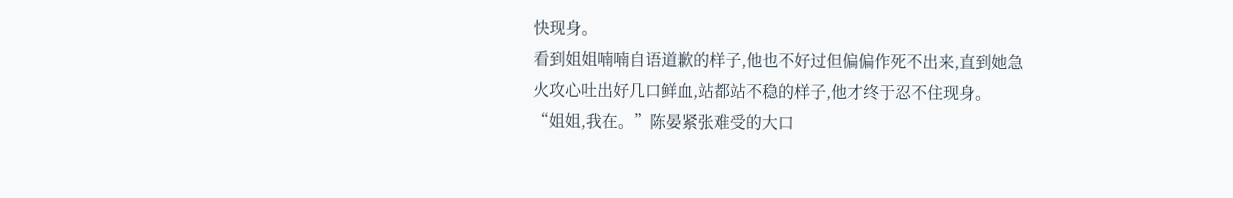快现身。
看到姐姐喃喃自语道歉的样子,他也不好过但偏偏作死不出来,直到她急火攻心吐出好几口鲜血,站都站不稳的样子,他才终于忍不住现身。
“姐姐,我在。”陈晏紧张难受的大口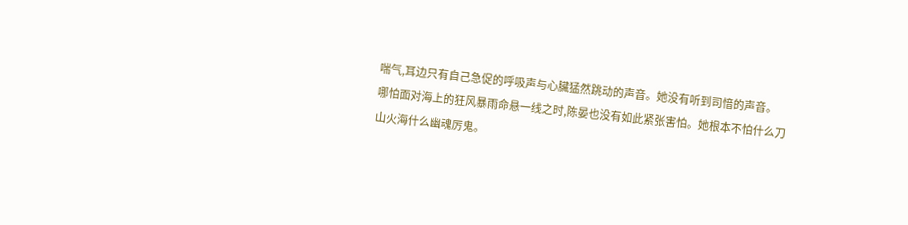喘气,耳边只有自己急促的呼吸声与心臟猛然跳动的声音。她没有听到司愔的声音。
哪怕面对海上的狂风暴雨命悬一线之时,陈晏也没有如此紧张害怕。她根本不怕什么刀山火海什么幽魂厉鬼。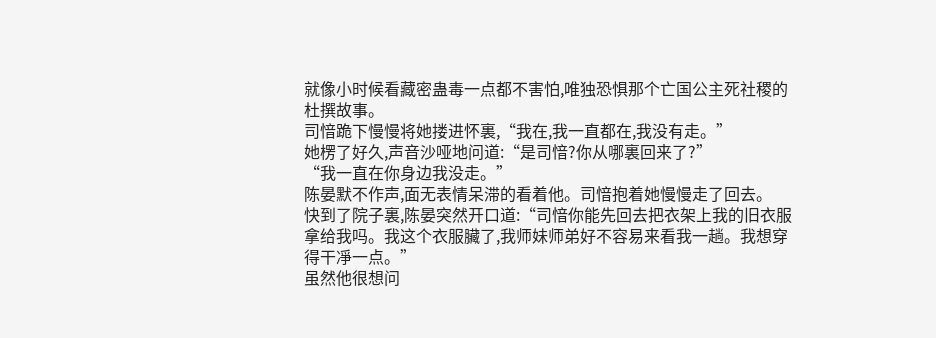就像小时候看藏密蛊毒一点都不害怕,唯独恐惧那个亡国公主死社稷的杜撰故事。
司愔跪下慢慢将她搂进怀裏,“我在,我一直都在,我没有走。”
她楞了好久,声音沙哑地问道:“是司愔?你从哪裏回来了?”
“我一直在你身边我没走。”
陈晏默不作声,面无表情呆滞的看着他。司愔抱着她慢慢走了回去。
快到了院子裏,陈晏突然开口道:“司愔你能先回去把衣架上我的旧衣服拿给我吗。我这个衣服臟了,我师妹师弟好不容易来看我一趟。我想穿得干凈一点。”
虽然他很想问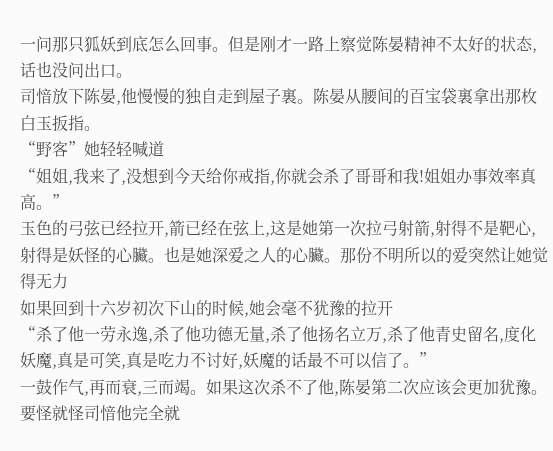一问那只狐妖到底怎么回事。但是刚才一路上察觉陈晏精神不太好的状态,话也没问出口。
司愔放下陈晏,他慢慢的独自走到屋子裏。陈晏从腰间的百宝袋裏拿出那枚白玉扳指。
“野客”她轻轻喊道
“姐姐,我来了,没想到今天给你戒指,你就会杀了哥哥和我!姐姐办事效率真高。”
玉色的弓弦已经拉开,箭已经在弦上,这是她第一次拉弓射箭,射得不是靶心,射得是妖怪的心臟。也是她深爱之人的心臟。那份不明所以的爱突然让她觉得无力
如果回到十六岁初次下山的时候,她会毫不犹豫的拉开
“杀了他一劳永逸,杀了他功德无量,杀了他扬名立万,杀了他青史留名,度化妖魔,真是可笑,真是吃力不讨好,妖魔的话最不可以信了。”
一鼓作气,再而衰,三而竭。如果这次杀不了他,陈晏第二次应该会更加犹豫。
要怪就怪司愔他完全就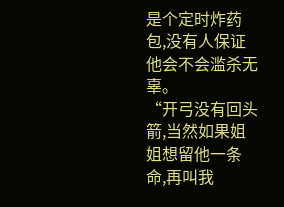是个定时炸药包,没有人保证他会不会滥杀无辜。
“开弓没有回头箭,当然如果姐姐想留他一条命,再叫我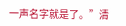一声名字就是了。”清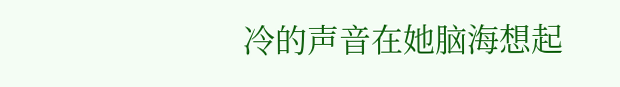冷的声音在她脑海想起